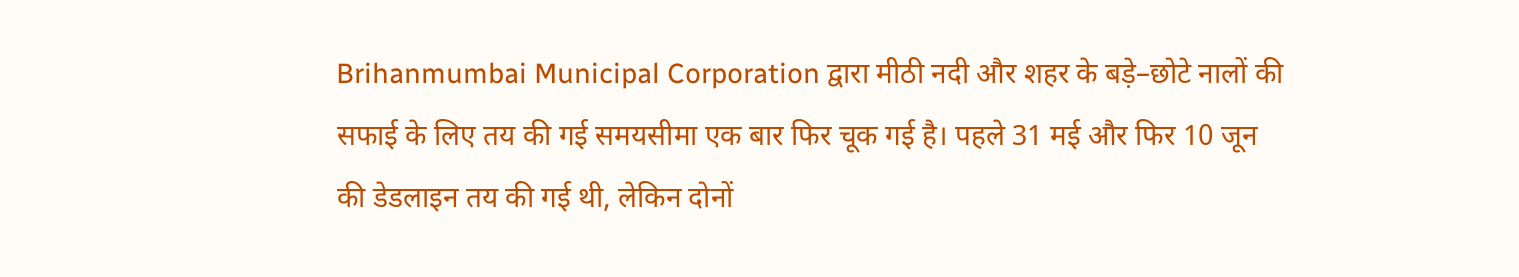Brihanmumbai Municipal Corporation द्वारा मीठी नदी और शहर के बड़े–छोटे नालों की सफाई के लिए तय की गई समयसीमा एक बार फिर चूक गई है। पहले 31 मई और फिर 10 जून की डेडलाइन तय की गई थी, लेकिन दोनों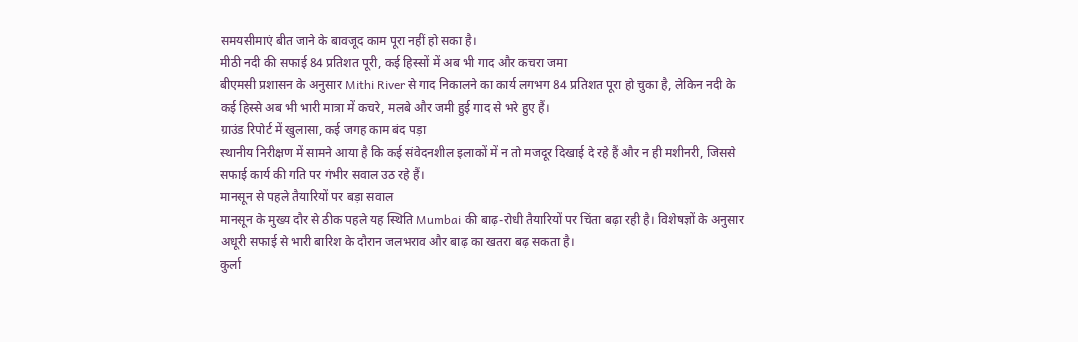समयसीमाएं बीत जाने के बावजूद काम पूरा नहीं हो सका है।
मीठी नदी की सफाई 84 प्रतिशत पूरी, कई हिस्सों में अब भी गाद और कचरा जमा
बीएमसी प्रशासन के अनुसार Mithi River से गाद निकालने का कार्य लगभग 84 प्रतिशत पूरा हो चुका है, लेकिन नदी के कई हिस्से अब भी भारी मात्रा में कचरे, मलबे और जमी हुई गाद से भरे हुए हैं।
ग्राउंड रिपोर्ट में खुलासा, कई जगह काम बंद पड़ा
स्थानीय निरीक्षण में सामने आया है कि कई संवेदनशील इलाकों में न तो मजदूर दिखाई दे रहे हैं और न ही मशीनरी, जिससे सफाई कार्य की गति पर गंभीर सवाल उठ रहे हैं।
मानसून से पहले तैयारियों पर बड़ा सवाल
मानसून के मुख्य दौर से ठीक पहले यह स्थिति Mumbai की बाढ़-रोधी तैयारियों पर चिंता बढ़ा रही है। विशेषज्ञों के अनुसार अधूरी सफाई से भारी बारिश के दौरान जलभराव और बाढ़ का खतरा बढ़ सकता है।
कुर्ला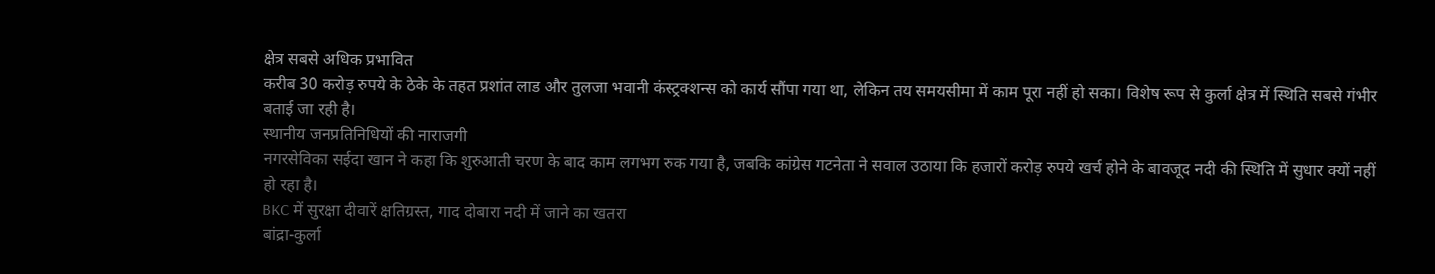क्षेत्र सबसे अधिक प्रभावित
करीब 30 करोड़ रुपये के ठेके के तहत प्रशांत लाड और तुलजा भवानी कंस्ट्रक्शन्स को कार्य सौंपा गया था, लेकिन तय समयसीमा में काम पूरा नहीं हो सका। विशेष रूप से कुर्ला क्षेत्र में स्थिति सबसे गंभीर बताई जा रही है।
स्थानीय जनप्रतिनिधियों की नाराजगी
नगरसेविका सईदा खान ने कहा कि शुरुआती चरण के बाद काम लगभग रुक गया है, जबकि कांग्रेस गटनेता ने सवाल उठाया कि हजारों करोड़ रुपये खर्च होने के बावजूद नदी की स्थिति में सुधार क्यों नहीं हो रहा है।
BKC में सुरक्षा दीवारें क्षतिग्रस्त, गाद दोबारा नदी में जाने का खतरा
बांद्रा-कुर्ला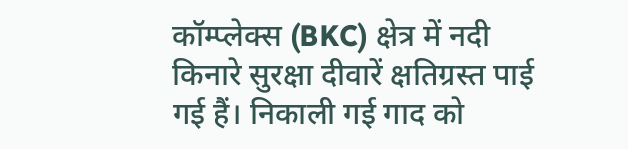कॉम्प्लेक्स (BKC) क्षेत्र में नदी किनारे सुरक्षा दीवारें क्षतिग्रस्त पाई गई हैं। निकाली गई गाद को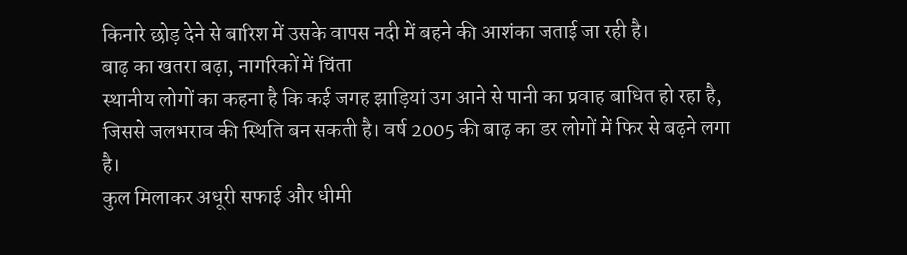किनारे छोड़ देने से बारिश में उसके वापस नदी में बहने की आशंका जताई जा रही है।
बाढ़ का खतरा बढ़ा, नागरिकों में चिंता
स्थानीय लोगों का कहना है कि कई जगह झाड़ियां उग आने से पानी का प्रवाह बाधित हो रहा है, जिससे जलभराव की स्थिति बन सकती है। वर्ष 2005 की बाढ़ का डर लोगों में फिर से बढ़ने लगा है।
कुल मिलाकर अधूरी सफाई और धीमी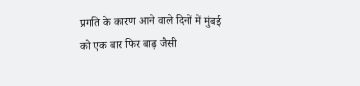प्रगति के कारण आने वाले दिनों में मुंबई को एक बार फिर बाढ़ जैसी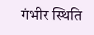गंभीर स्थिति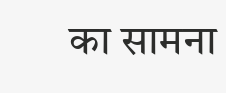का सामना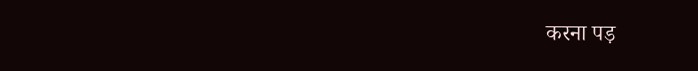करना पड़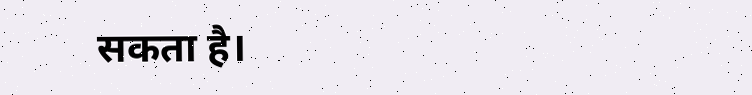सकता है।